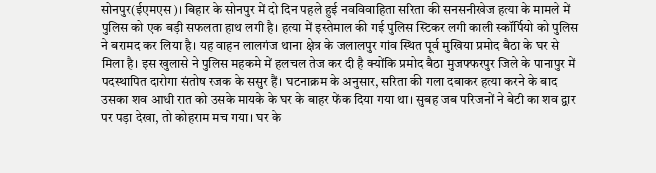सोनपुर(ईएमएस)। बिहार के सोनपुर में दो दिन पहले हुई नवविवाहिता सरिता की सनसनीखेज हत्या के मामले में पुलिस को एक बड़ी सफलता हाथ लगी है। हत्या में इस्तेमाल की गई पुलिस स्टिकर लगी काली स्कॉर्पियो को पुलिस ने बरामद कर लिया है। यह वाहन लालगंज थाना क्षेत्र के जलालपुर गांव स्थित पूर्व मुखिया प्रमोद बैठा के घर से मिला है। इस खुलासे ने पुलिस महकमे में हलचल तेज कर दी है क्योंकि प्रमोद बैठा मुजफ्फरपुर जिले के पानापुर में पदस्थापित दारोगा संतोष रजक के ससुर हैं। घटनाक्रम के अनुसार, सरिता की गला दबाकर हत्या करने के बाद उसका शव आधी रात को उसके मायके के घर के बाहर फेंक दिया गया था। सुबह जब परिजनों ने बेटी का शव द्वार पर पड़ा देखा, तो कोहराम मच गया। घर के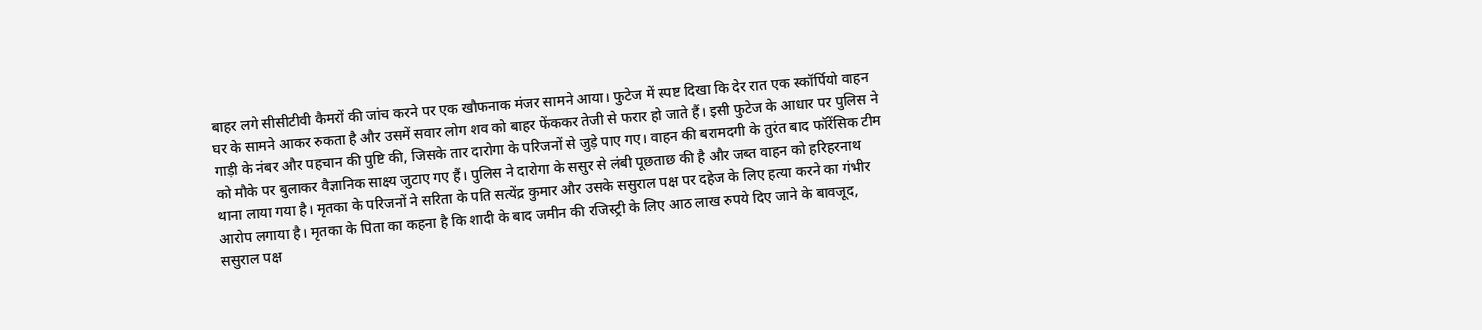बाहर लगे सीसीटीवी कैमरों की जांच करने पर एक खौफनाक मंजर सामने आया। फुटेज में स्पष्ट दिखा कि देर रात एक स्कॉर्पियो वाहन घर के सामने आकर रुकता है और उसमें सवार लोग शव को बाहर फेंककर तेजी से फरार हो जाते हैं। इसी फुटेज के आधार पर पुलिस ने गाड़ी के नंबर और पहचान की पुष्टि की, जिसके तार दारोगा के परिजनों से जुड़े पाए गए। वाहन की बरामदगी के तुरंत बाद फॉरेंसिक टीम को मौके पर बुलाकर वैज्ञानिक साक्ष्य जुटाए गए हैं। पुलिस ने दारोगा के ससुर से लंबी पूछताछ की है और जब्त वाहन को हरिहरनाथ थाना लाया गया है। मृतका के परिजनों ने सरिता के पति सत्येंद्र कुमार और उसके ससुराल पक्ष पर दहेज के लिए हत्या करने का गंभीर आरोप लगाया है। मृतका के पिता का कहना है कि शादी के बाद जमीन की रजिस्ट्री के लिए आठ लाख रुपये दिए जाने के बावजूद, ससुराल पक्ष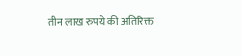तीन लाख रुपये की अतिरिक्त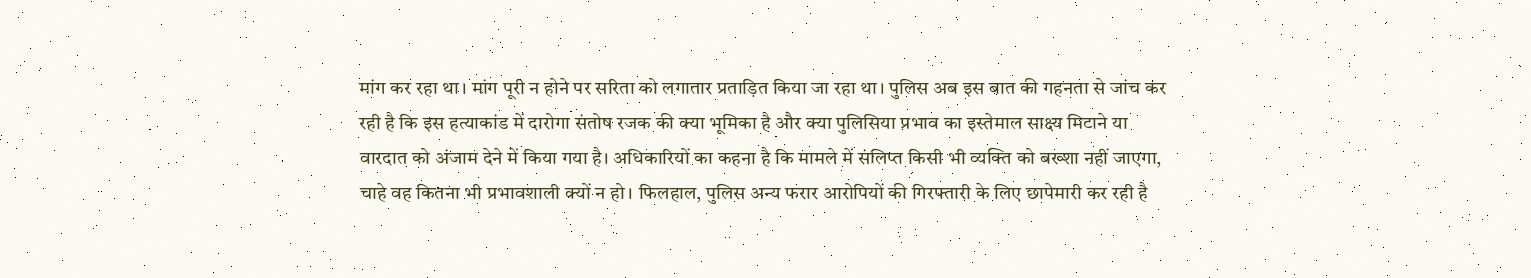मांग कर रहा था। मांग पूरी न होने पर सरिता को लगातार प्रताड़ित किया जा रहा था। पुलिस अब इस बात की गहनता से जांच कर रही है कि इस हत्याकांड में दारोगा संतोष रजक की क्या भूमिका है और क्या पुलिसिया प्रभाव का इस्तेमाल साक्ष्य मिटाने या वारदात को अंजाम देने में किया गया है। अधिकारियों का कहना है कि मामले में संलिप्त किसी भी व्यक्ति को बख्शा नहीं जाएगा, चाहे वह कितना भी प्रभावशाली क्यों न हो। फिलहाल, पुलिस अन्य फरार आरोपियों की गिरफ्तारी के लिए छापेमारी कर रही है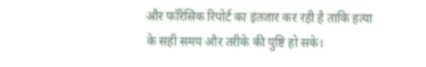और फॉरेंसिक रिपोर्ट का इंतजार कर रही है ताकि हत्या के सही समय और तरीके की पुष्टि हो सके।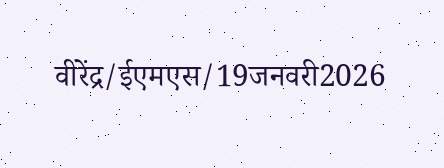वीरेंद्र/ईएमएस/19जनवरी2026